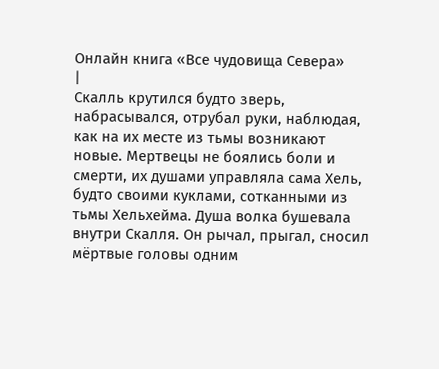Онлайн книга «Все чудовища Севера»
|
Скалль крутился будто зверь, набрасывался, отрубал руки, наблюдая, как на их месте из тьмы возникают новые. Мертвецы не боялись боли и смерти, их душами управляла сама Хель, будто своими куклами, сотканными из тьмы Хельхейма. Душа волка бушевала внутри Скалля. Он рычал, прыгал, сносил мёртвые головы одним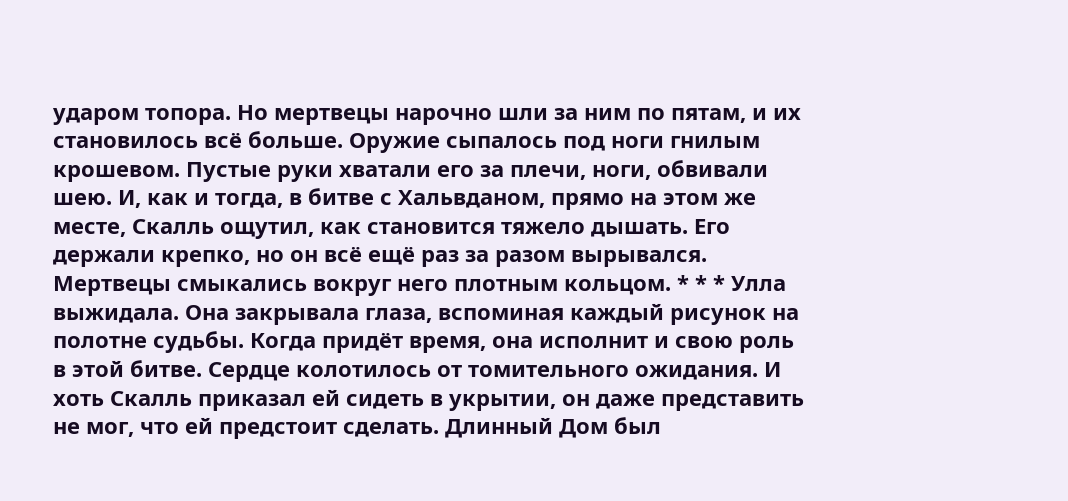ударом топора. Но мертвецы нарочно шли за ним по пятам, и их становилось всё больше. Оружие сыпалось под ноги гнилым крошевом. Пустые руки хватали его за плечи, ноги, обвивали шею. И, как и тогда, в битве с Хальвданом, прямо на этом же месте, Скалль ощутил, как становится тяжело дышать. Его держали крепко, но он всё ещё раз за разом вырывался. Мертвецы смыкались вокруг него плотным кольцом. * * * Улла выжидала. Она закрывала глаза, вспоминая каждый рисунок на полотне судьбы. Когда придёт время, она исполнит и свою роль в этой битве. Сердце колотилось от томительного ожидания. И хоть Скалль приказал ей сидеть в укрытии, он даже представить не мог, что ей предстоит сделать. Длинный Дом был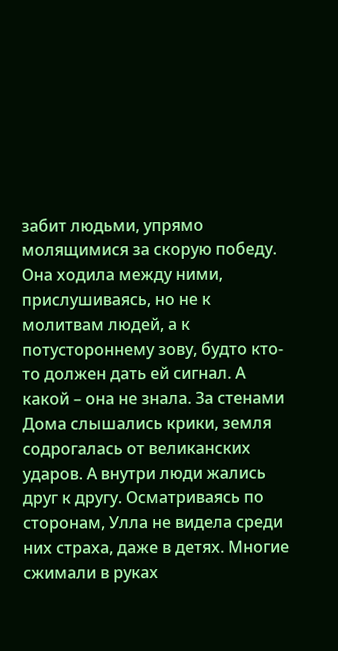забит людьми, упрямо молящимися за скорую победу. Она ходила между ними, прислушиваясь, но не к молитвам людей, а к потустороннему зову, будто кто-то должен дать ей сигнал. А какой – она не знала. За стенами Дома слышались крики, земля содрогалась от великанских ударов. А внутри люди жались друг к другу. Осматриваясь по сторонам, Улла не видела среди них страха, даже в детях. Многие сжимали в руках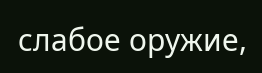слабое оружие,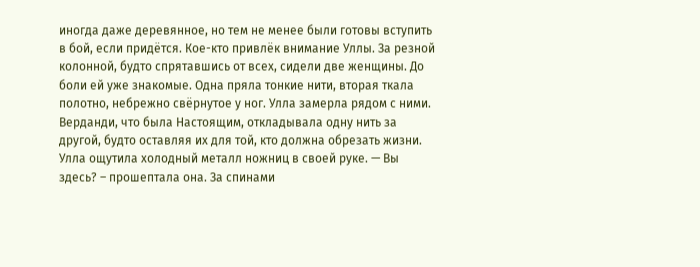иногда даже деревянное, но тем не менее были готовы вступить в бой, если придётся. Кое-кто привлёк внимание Уллы. За резной колонной, будто спрятавшись от всех, сидели две женщины. До боли ей уже знакомые. Одна пряла тонкие нити, вторая ткала полотно, небрежно свёрнутое у ног. Улла замерла рядом с ними. Верданди, что была Настоящим, откладывала одну нить за другой, будто оставляя их для той, кто должна обрезать жизни. Улла ощутила холодный металл ножниц в своей руке. — Вы здесь? – прошептала она. За спинами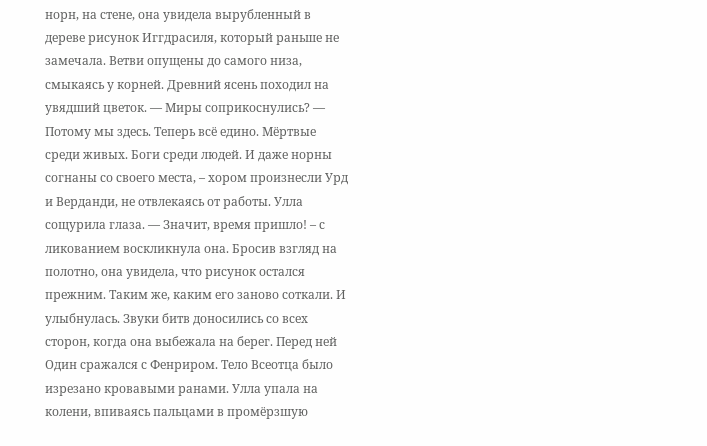норн, на стене, она увидела вырубленный в дереве рисунок Иггдрасиля, который раньше не замечала. Ветви опущены до самого низа, смыкаясь у корней. Древний ясень походил на увядший цветок. — Миры соприкоснулись? — Потому мы здесь. Теперь всё едино. Мёртвые среди живых. Боги среди людей. И даже норны согнаны со своего места, – хором произнесли Урд и Верданди, не отвлекаясь от работы. Улла сощурила глаза. — Значит, время пришло! – с ликованием воскликнула она. Бросив взгляд на полотно, она увидела, что рисунок остался прежним. Таким же, каким его заново соткали. И улыбнулась. Звуки битв доносились со всех сторон, когда она выбежала на берег. Перед ней Один сражался с Фенриром. Тело Всеотца было изрезано кровавыми ранами. Улла упала на колени, впиваясь пальцами в промёрзшую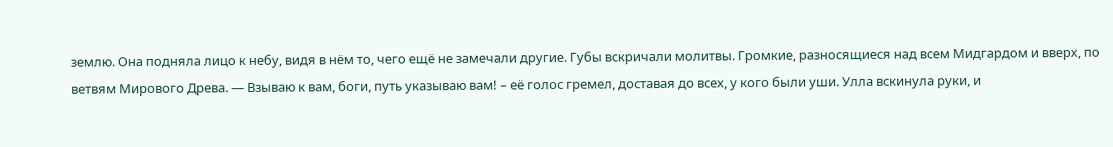землю. Она подняла лицо к небу, видя в нём то, чего ещё не замечали другие. Губы вскричали молитвы. Громкие, разносящиеся над всем Мидгардом и вверх, по ветвям Мирового Древа. — Взываю к вам, боги, путь указываю вам! – её голос гремел, доставая до всех, у кого были уши. Улла вскинула руки, и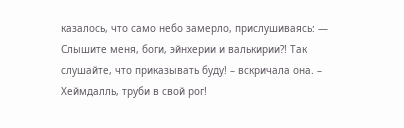казалось, что само небо замерло, прислушиваясь: — Слышите меня, боги, эйнхерии и валькирии?! Так слушайте, что приказывать буду! – вскричала она. – Хеймдалль, труби в свой рог!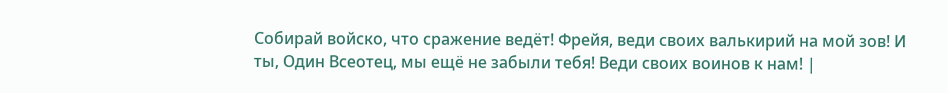Собирай войско, что сражение ведёт! Фрейя, веди своих валькирий на мой зов! И ты, Один Всеотец, мы ещё не забыли тебя! Веди своих воинов к нам! |